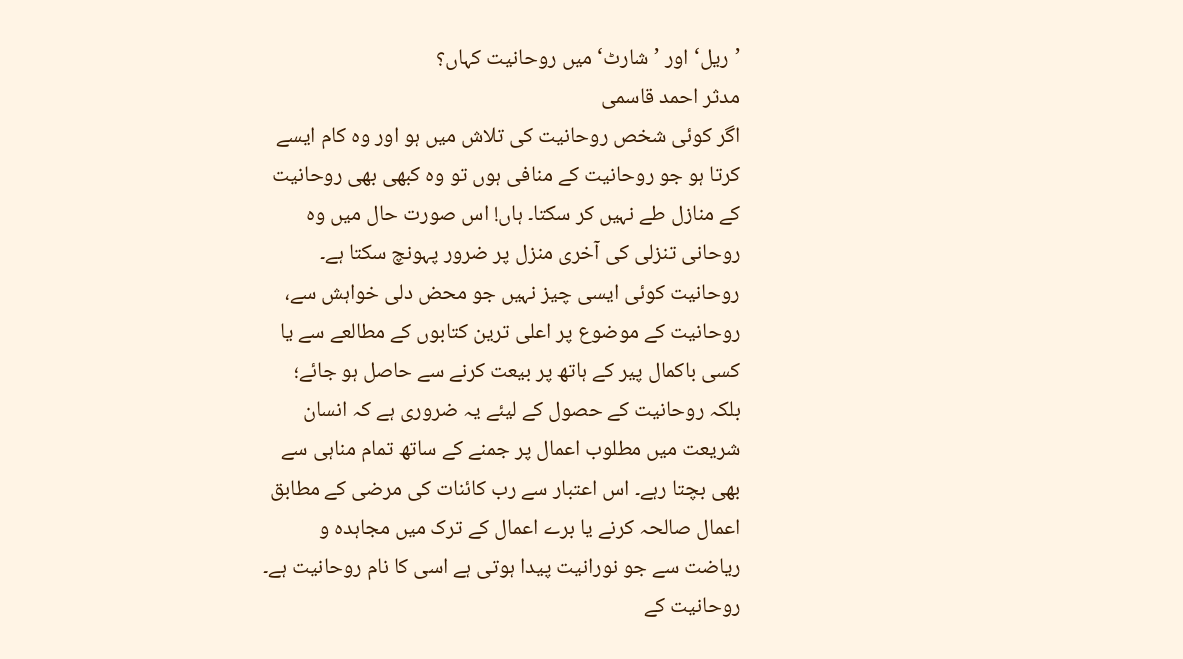’ریل‘ اور ’شارٹ‘ میں روحانیت کہاں؟
مدثر احمد قاسمی
اگر کوئی شخص روحانیت کی تلاش میں ہو اور وہ کام ایسے کرتا ہو جو روحانیت کے منافی ہوں تو وہ کبھی بھی روحانیت کے منازل طے نہیں کر سکتا۔ ہاں! اس صورت حال میں وہ روحانی تنزلی کی آخری منزل پر ضرور پہونچ سکتا ہے۔ روحانیت کوئی ایسی چیز نہیں جو محض دلی خواہش سے، روحانیت کے موضوع پر اعلی ترین کتابوں کے مطالعے سے یا کسی باکمال پیر کے ہاتھ پر بیعت کرنے سے حاصل ہو جائے؛ بلکہ روحانیت کے حصول کے لیئے یہ ضروری ہے کہ انسان شریعت میں مطلوب اعمال پر جمنے کے ساتھ تمام مناہی سے بھی بچتا رہے۔ اس اعتبار سے رب کائنات کی مرضی کے مطابق اعمال صالحہ کرنے یا برے اعمال کے ترک میں مجاہدہ و ریاضت سے جو نورانیت پیدا ہوتی ہے اسی کا نام روحانیت ہے۔
روحانیت کے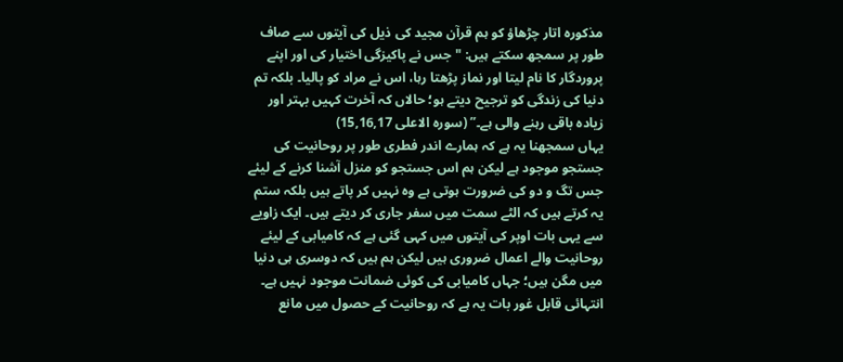مذکورہ اتار چڑھاؤ کو ہم قرآن مجید کی ذیل کی آیتوں سے صاف طور پر سمجھ سکتے ہیں: "جس نے پاکیزگی اختیار کی اور اپنے پروردگار کا نام لیتا اور نماز پڑھتا رہا، اس نے مراد کو پالیا۔ بلکہ تم دنیا کی زندگی کو ترجیح دیتے ہو؛ حالاں کہ آخرت کہیں بہتر اور زیادہ باقی رہنے والی ہے۔” (سورہ الاعلی 15,16,17)
یہاں سمجھنا یہ ہے کہ ہمارے اندر فطری طور پر روحانیت کی جستجو موجود ہے لیکن ہم اس جستجو کو منزل آشنا کرنے کے لیئے جس تگ و دو کی ضرورت ہوتی ہے وہ نہیں کر پاتے ہیں بلکہ ستم یہ کرتے ہیں کہ الٹے سمت میں سفر جاری کر دیتے ہیں۔ ایک زاویے سے یہی بات اوپر کی آیتوں میں کہی گئی ہے کہ کامیابی کے لیئے روحانیت والے اعمال ضروری ہیں لیکن ہم ہیں کہ دوسری ہی دنیا میں مگن ہیں؛ جہاں کامیابی کی کوئی ضمانت موجود نہیں ہے۔
انتہائی قابل غور بات یہ ہے کہ روحانیت کے حصول میں مانع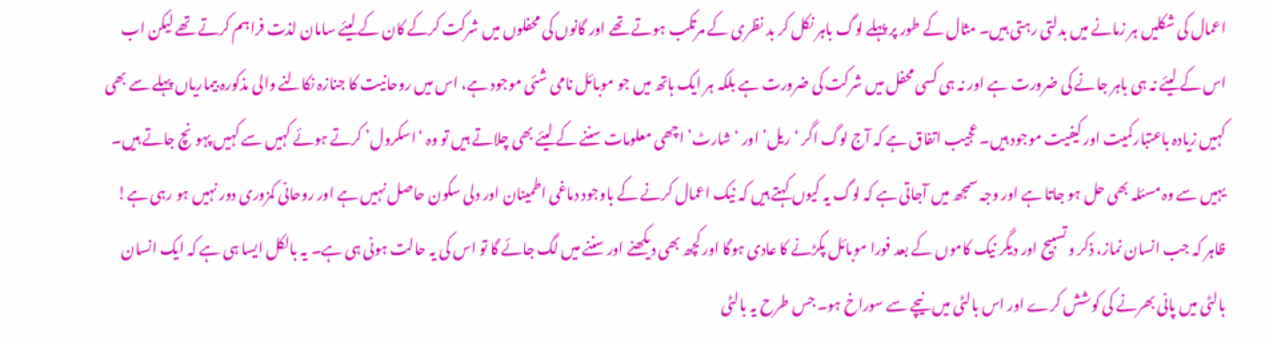اعمال کی شکلیں ہر زمانے میں بدلتی رہتی ہیں۔ مثال کے طور پر پہلے لوگ باہر نکل کر بد نظری کے مرتکب ہوتے تھے اور گانوں کی محفلوں میں شرکت کرکے کان کے لیئے سامان لذت فراہم کرتے تھے لیکن اب اس کے لیئے نہ ہی باہر جانے کی ضرورت ہے اور نہ ہی کسی محفل میں شرکت کی ضرورت ہے بلکہ ہر ایک ہاتھ میں جو موبائل نامی شئی موجود ہے، اس میں روحانیت کا جنازہ نکالنے والی مذکورہ بیماریاں پہلے سے بھی کہیں زیادہ باعتبارکمیت اور کیفیت موجود ہیں۔ عجیب اتفاق ہے کہ آج لوگ اگر ‘ریل’ اور ‘شارٹ’ اچھی معلومات سننے کے لیئے بھی چلاتے ہیں تو وہ ‘اسکرول’ کرتے ہوئے کہیں سے کہیں پہونچ جاتے ہیں۔
یہیں سے وہ مسئلہ بھی حل ہو جاتا ہے اور وجہ سمجھ میں آجاتی ہے کہ لوگ یہ کیوں کہتے ہیں کہ نیک اعمال کرنے کے باوجود دماغی اطمینان اور دلی سکون حاصل نہیں ہے اور روحانی کمزوری دور نہیں ہو رہی ہے! ظاہر کہ جب انسان نماز، ذکر و تسبیح اور دیگر نیک کاموں کے بعد فورا موبائل پکڑنے کا عادی ہوگا اور کچھ بھی دیکھنے اور سننے میں لگ جائے گا تو اس کی یہ حالت ہونی ہی ہے۔ یہ بالکل ایسا ہی ہے کہ ایک انسان بالٹی میں پانی بھرنے کی کوشش کرے اور اس بالٹی میں نیچے سے سوراخ ہو۔ جس طرح یہ بالٹی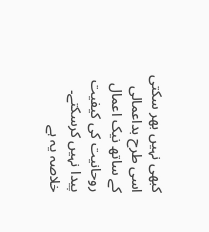کبھی نہیں بھر سکتی اسی طرح بداعمالی کے ساتھ نیک اعمال روحانیت کی کیفیت پیدا نہیں کرسکتے۔
خلاصہ یہ ہے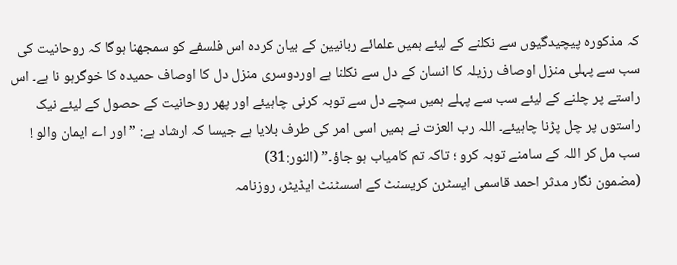کہ مذکورہ پیچیدگیوں سے نکلنے کے لیئے ہمیں علمائے ربانیین کے بیان کردہ اس فلسفے کو سمجھنا ہوگا کہ روحانیت کی سب سے پہلی منزل اوصاف رزیلہ کا انسان کے دل سے نکلنا ہے اوردوسری منزل دل کا اوصاف حمیدہ کا خوگرہو نا ہے۔ اس راستے پر چلنے کے لیئے سب سے پہلے ہمیں سچے دل سے توبہ کرنی چاہیئے اور پھر روحانیت کے حصول کے لیئے نیک راستوں پر چل پڑنا چاہیئے۔ اللہ رب العزت نے ہمیں اسی امر کی طرف بلایا ہے جیسا کہ ارشاد ہے: ” اور اے ایمان والو ! سب مل کر اللہ کے سامنے توبہ کرو ؛ تاکہ تم کامیاب ہو جاؤ۔” (النور:31)
(مضمون نگار مدثر احمد قاسمی ایسٹرن کریسنٹ کے اسسٹنٹ ایڈیٹر، روزنامہ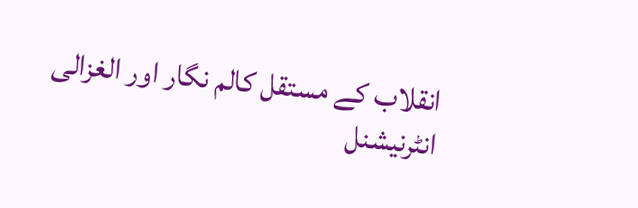انقلاب کے مستقل کالم نگار اور الغزالی انٹرنیشنل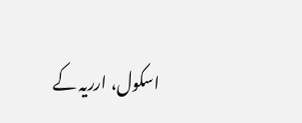اسکول، ارریہ کے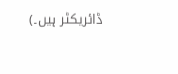ڈائریکٹر ہیں۔)